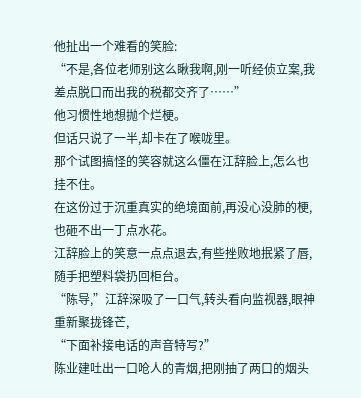他扯出一个难看的笑脸:
“不是,各位老师别这么瞅我啊,刚一听经侦立案,我差点脱口而出我的税都交齐了……”
他习惯性地想抛个烂梗。
但话只说了一半,却卡在了喉咙里。
那个试图搞怪的笑容就这么僵在江辞脸上,怎么也挂不住。
在这份过于沉重真实的绝境面前,再没心没肺的梗,也砸不出一丁点水花。
江辞脸上的笑意一点点退去,有些挫败地抿紧了唇,随手把塑料袋扔回柜台。
“陈导,”江辞深吸了一口气,转头看向监视器,眼神重新聚拢锋芒,
“下面补接电话的声音特写?”
陈业建吐出一口呛人的青烟,把刚抽了两口的烟头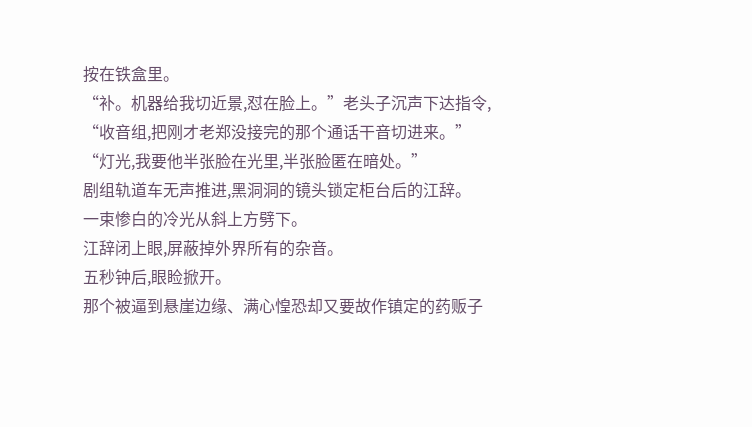按在铁盒里。
“补。机器给我切近景,怼在脸上。”老头子沉声下达指令,
“收音组,把刚才老郑没接完的那个通话干音切进来。”
“灯光,我要他半张脸在光里,半张脸匿在暗处。”
剧组轨道车无声推进,黑洞洞的镜头锁定柜台后的江辞。
一束惨白的冷光从斜上方劈下。
江辞闭上眼,屏蔽掉外界所有的杂音。
五秒钟后,眼睑掀开。
那个被逼到悬崖边缘、满心惶恐却又要故作镇定的药贩子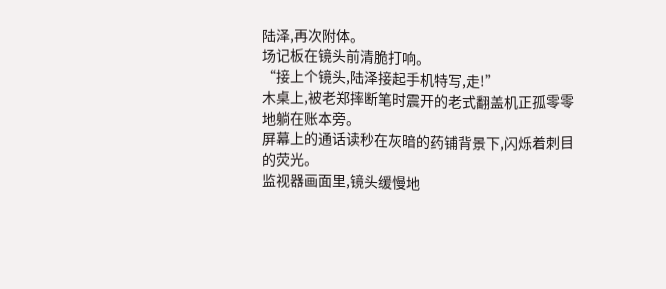陆泽,再次附体。
场记板在镜头前清脆打响。
“接上个镜头,陆泽接起手机特写,走!”
木桌上,被老郑摔断笔时震开的老式翻盖机正孤零零地躺在账本旁。
屏幕上的通话读秒在灰暗的药铺背景下,闪烁着刺目的荧光。
监视器画面里,镜头缓慢地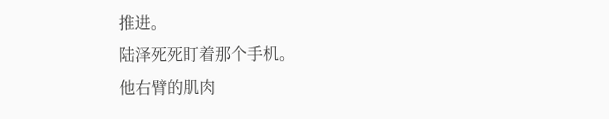推进。
陆泽死死盯着那个手机。
他右臂的肌肉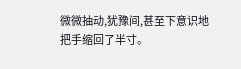微微抽动,犹豫间,甚至下意识地把手缩回了半寸。